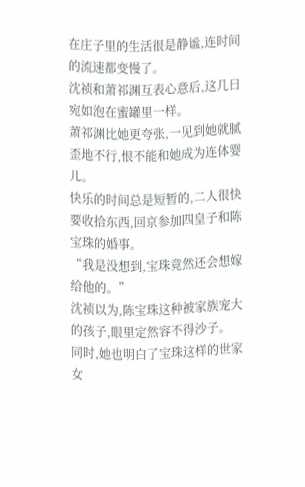在庄子里的生活很是静谧,连时间的流速都变慢了。
沈祯和萧祁渊互表心意后,这几日宛如泡在蜜罐里一样。
萧祁渊比她更夸张,一见到她就腻歪地不行,恨不能和她成为连体婴儿。
快乐的时间总是短暂的,二人很快要收拾东西,回京参加四皇子和陈宝珠的婚事。
“我是没想到,宝珠竟然还会想嫁给他的。”
沈祯以为,陈宝珠这种被家族宠大的孩子,眼里定然容不得沙子。
同时,她也明白了宝珠这样的世家女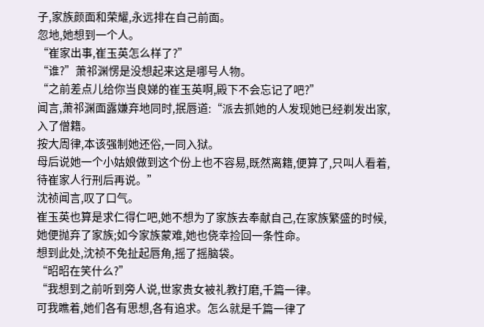子,家族颜面和荣耀,永远排在自己前面。
忽地,她想到一个人。
“崔家出事,崔玉英怎么样了?”
“谁?”萧祁渊愣是没想起来这是哪号人物。
“之前差点儿给你当良娣的崔玉英啊,殿下不会忘记了吧?”
闻言,萧祁渊面露嫌弃地同时,抿唇道:“派去抓她的人发现她已经剃发出家,入了僧籍。
按大周律,本该强制她还俗,一同入狱。
母后说她一个小姑娘做到这个份上也不容易,既然离籍,便算了,只叫人看着,待崔家人行刑后再说。”
沈祯闻言,叹了口气。
崔玉英也算是求仁得仁吧,她不想为了家族去奉献自己,在家族繁盛的时候,她便抛弃了家族;如今家族蒙难,她也侥幸捡回一条性命。
想到此处,沈祯不免扯起唇角,摇了摇脑袋。
“昭昭在笑什么?”
“我想到之前听到旁人说,世家贵女被礼教打磨,千篇一律。
可我瞧着,她们各有思想,各有追求。怎么就是千篇一律了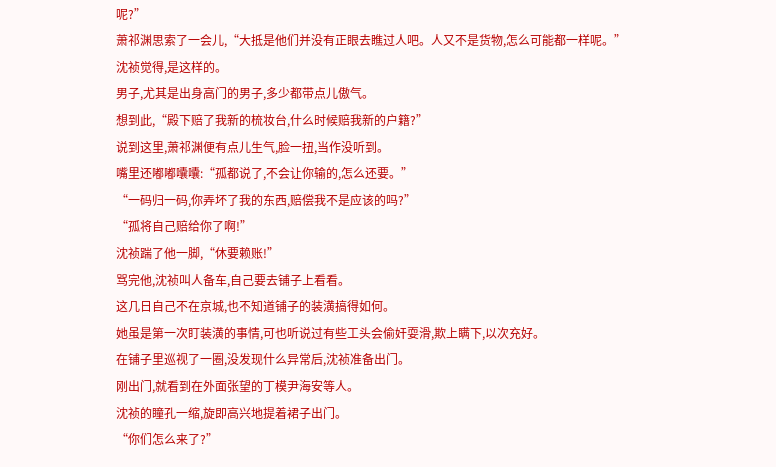呢?”
萧祁渊思索了一会儿,“大抵是他们并没有正眼去瞧过人吧。人又不是货物,怎么可能都一样呢。”
沈祯觉得,是这样的。
男子,尤其是出身高门的男子,多少都带点儿傲气。
想到此,“殿下赔了我新的梳妆台,什么时候赔我新的户籍?”
说到这里,萧祁渊便有点儿生气,脸一扭,当作没听到。
嘴里还嘟嘟囔囔:“孤都说了,不会让你输的,怎么还要。”
“一码归一码,你弄坏了我的东西,赔偿我不是应该的吗?”
“孤将自己赔给你了啊!”
沈祯踹了他一脚,“休要赖账!”
骂完他,沈祯叫人备车,自己要去铺子上看看。
这几日自己不在京城,也不知道铺子的装潢搞得如何。
她虽是第一次盯装潢的事情,可也听说过有些工头会偷奸耍滑,欺上瞒下,以次充好。
在铺子里巡视了一圈,没发现什么异常后,沈祯准备出门。
刚出门,就看到在外面张望的丁模尹海安等人。
沈祯的瞳孔一缩,旋即高兴地提着裙子出门。
“你们怎么来了?”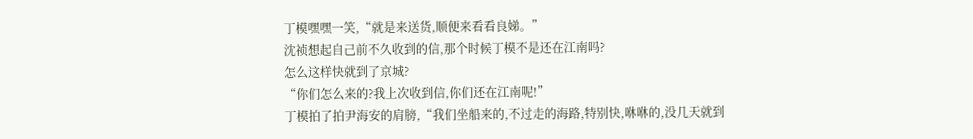丁模嘿嘿一笑,“就是来送货,顺便来看看良娣。”
沈祯想起自己前不久收到的信,那个时候丁模不是还在江南吗?
怎么这样快就到了京城?
“你们怎么来的?我上次收到信,你们还在江南呢!”
丁模拍了拍尹海安的肩膀,“我们坐船来的,不过走的海路,特别快,咻咻的,没几天就到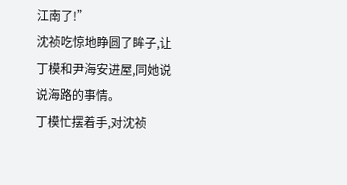江南了!”
沈祯吃惊地睁圆了眸子,让丁模和尹海安进屋,同她说说海路的事情。
丁模忙摆着手,对沈祯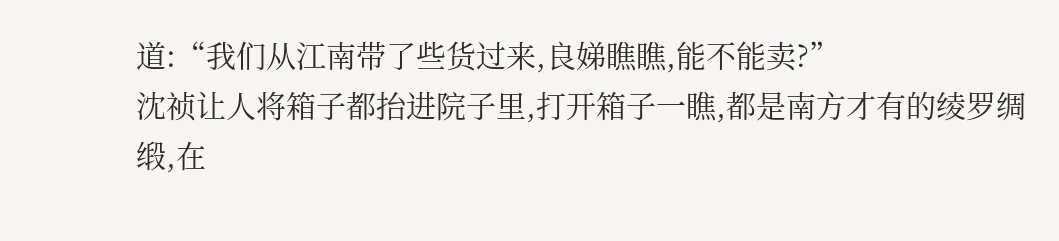道:“我们从江南带了些货过来,良娣瞧瞧,能不能卖?”
沈祯让人将箱子都抬进院子里,打开箱子一瞧,都是南方才有的绫罗绸缎,在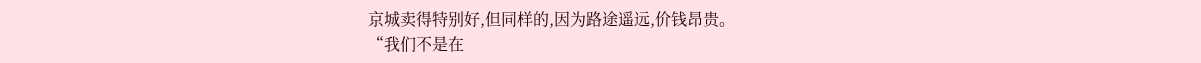京城卖得特别好,但同样的,因为路途遥远,价钱昂贵。
“我们不是在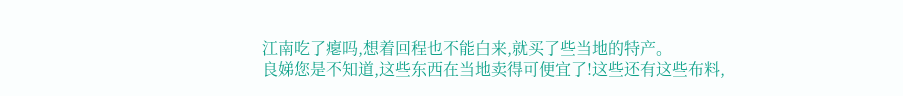江南吃了瘪吗,想着回程也不能白来,就买了些当地的特产。
良娣您是不知道,这些东西在当地卖得可便宜了!这些还有这些布料,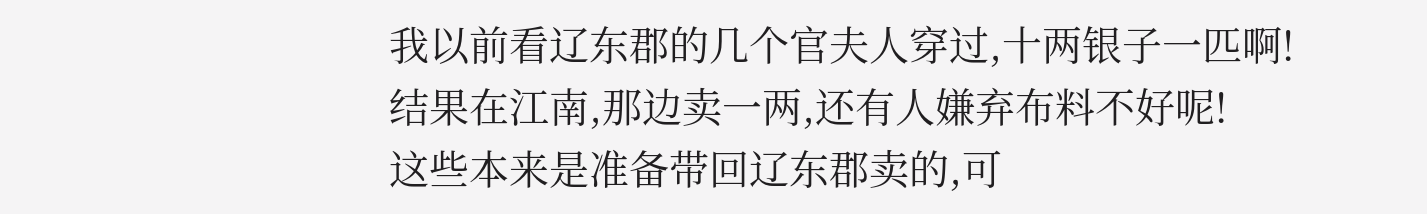我以前看辽东郡的几个官夫人穿过,十两银子一匹啊!
结果在江南,那边卖一两,还有人嫌弃布料不好呢!
这些本来是准备带回辽东郡卖的,可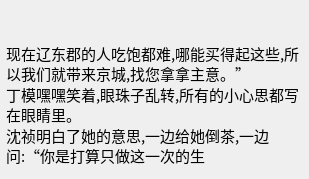现在辽东郡的人吃饱都难,哪能买得起这些,所以我们就带来京城,找您拿拿主意。”
丁模嘿嘿笑着,眼珠子乱转,所有的小心思都写在眼睛里。
沈祯明白了她的意思,一边给她倒茶,一边问:“你是打算只做这一次的生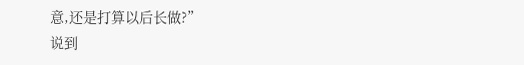意,还是打算以后长做?”
说到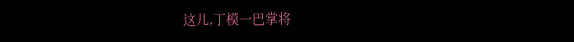这儿,丁模一巴掌将